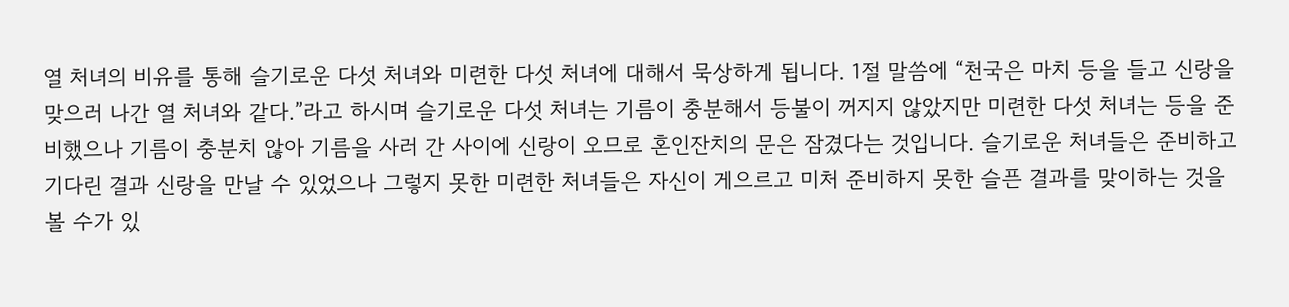열 처녀의 비유를 통해 슬기로운 다섯 처녀와 미련한 다섯 처녀에 대해서 묵상하게 됩니다. 1절 말씀에 “천국은 마치 등을 들고 신랑을 맞으러 나간 열 처녀와 같다.”라고 하시며 슬기로운 다섯 처녀는 기름이 충분해서 등불이 꺼지지 않았지만 미련한 다섯 처녀는 등을 준비했으나 기름이 충분치 않아 기름을 사러 간 사이에 신랑이 오므로 혼인잔치의 문은 잠겼다는 것입니다. 슬기로운 처녀들은 준비하고 기다린 결과 신랑을 만날 수 있었으나 그렇지 못한 미련한 처녀들은 자신이 게으르고 미처 준비하지 못한 슬픈 결과를 맞이하는 것을 볼 수가 있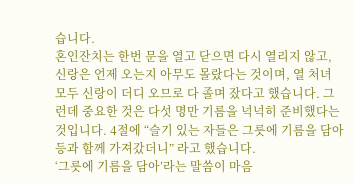습니다.
혼인잔치는 한번 문을 열고 닫으면 다시 열리지 않고, 신랑은 언제 오는지 아무도 몰랐다는 것이며, 열 처녀 모두 신랑이 더디 오므로 다 졸며 잤다고 했습니다. 그런데 중요한 것은 다섯 명만 기름을 넉넉히 준비했다는 것입니다. 4절에 “슬기 있는 자들은 그릇에 기름을 담아 등과 함께 가져갔더니” 라고 했습니다.
‘그릇에 기름을 담아’라는 말씀이 마음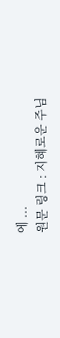에 ...
원문 링크 : 지혜로운 주님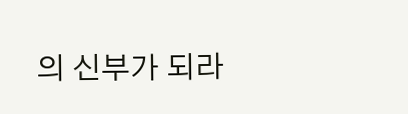의 신부가 되라